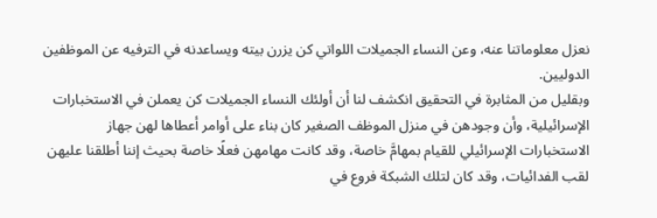نعزل معلوماتنا عنه، وعن النساء الجميلات اللواتي كن يزرن بيته ويساعدنه في الترفيه عن الموظفين الدوليين.
وبقليل من المثابرة في التحقيق انكشف لنا أن أولئك النساء الجميلات كن يعملن في الاستخبارات الإسرائيلية، وأن وجودهن في منزل الموظف الصغير كان بناء على أوامر أعطاها لهن جهاز الاستخبارات الإسرائيلي للقيام بمهامَّ خاصة، وقد كانت مهامهن فعلًا خاصة بحيث إننا أطلقنا عليهن لقب الفدائيات، وقد كان لتلك الشبكة فروع في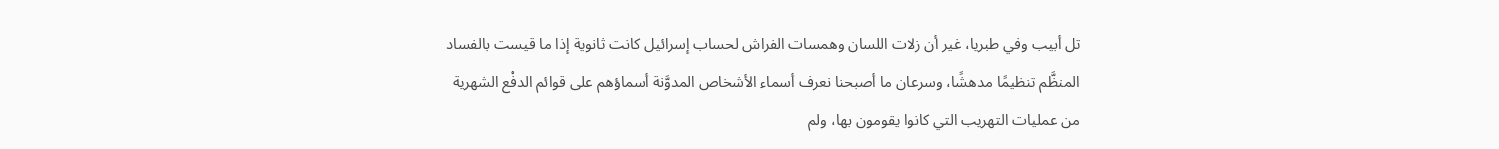تل أبيب وفي طبريا، غير أن زلات اللسان وهمسات الفراش لحساب إسرائيل كانت ثانوية إذا ما قيست بالفساد المنظَّم تنظيمًا مدهشًا، وسرعان ما أصبحنا نعرف أسماء الأشخاص المدوَّنة أسماؤهم على قوائم الدفْع الشهرية من عمليات التهريب التي كانوا يقومون بها، ولم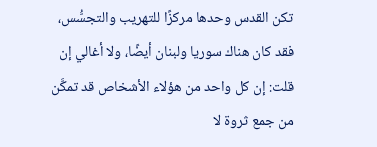تكن القدس وحدها مركزًا للتهريب والتجسُّس، فقد كان هناك سوريا ولبنان أيضًا، ولا أغالي إن قلت: إن كل واحد من هؤلاء الأشخاص قد تمكَّن من جمع ثروة لا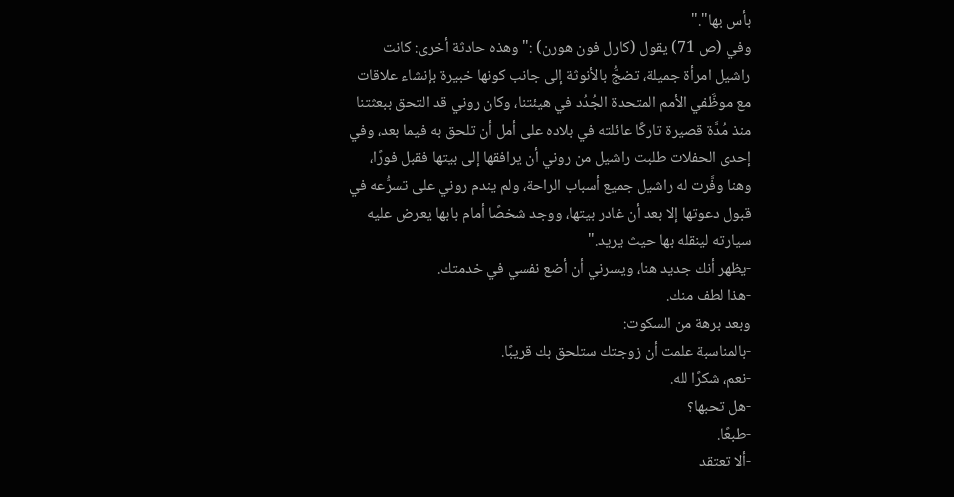بأس بها"."
وفي (ص 71) يقول (كارل فون هورن) :"وهذه حادثة أخرى: كانت راشيل امرأة جميلة، تضجُّ بالأنوثة إلى جانب كونها خبيرة بإنشاء علاقات مع موظَّفي الأمم المتحدة الجُدُد في هيئتنا، وكان روني قد التحق ببعثتنا منذ مُدَّة قصيرة تاركًا عائلته في بلاده على أمل أن تلحق به فيما بعد، وفي إحدى الحفلات طلبت راشيل من روني أن يرافقها إلى بيتها فقبل فورًا، وهنا وفَّرت له راشيل جميع أسباب الراحة، ولم يندم روني على تسرُّعه في قبول دعوتها إلا بعد أن غادر بيتها، ووجد شخصًا أمام بابها يعرض عليه سيارته لينقله بها حيث يريد."
-يظهر أنك جديد هنا، ويسرني أن أضع نفسي في خدمتك.
-هذا لطف منك.
وبعد برهة من السكوت:
-بالمناسبة علمت أن زوجتك ستلحق بك قريبًا.
-نعم، شكرًا لله.
-هل تحبها؟
-طبعًا.
-ألا تعتقد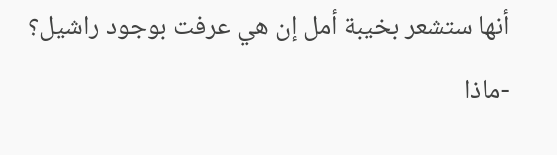أنها ستشعر بخيبة أمل إن هي عرفت بوجود راشيل؟
-ماذا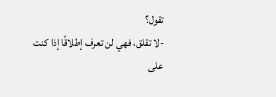تقول؟
-لا تقلق، فهي لن تعرف إطلاقًا إذا كنت على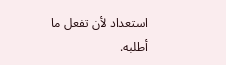استعداد لأن تفعل ما أطلبه.